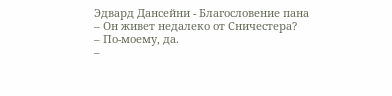Эдвард Дансейни - Благословение пана
– Он живет недалеко от Сничестера?
– По-моему, да.
–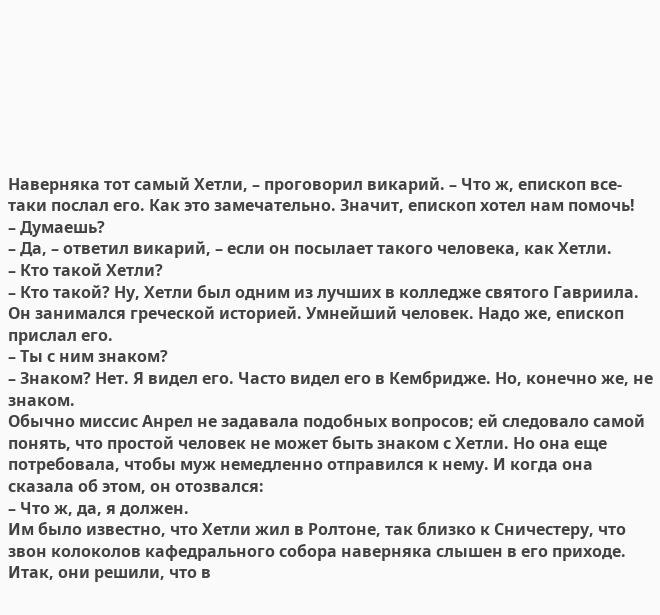Наверняка тот самый Хетли, – проговорил викарий. – Что ж, епископ все-таки послал его. Как это замечательно. Значит, епископ хотел нам помочь!
– Думаешь?
– Да, – ответил викарий, – если он посылает такого человека, как Хетли.
– Кто такой Хетли?
– Кто такой? Ну, Хетли был одним из лучших в колледже святого Гавриила. Он занимался греческой историей. Умнейший человек. Надо же, епископ прислал его.
– Ты с ним знаком?
– Знаком? Нет. Я видел его. Часто видел его в Кембридже. Но, конечно же, не знаком.
Обычно миссис Анрел не задавала подобных вопросов; ей следовало самой понять, что простой человек не может быть знаком с Хетли. Но она еще потребовала, чтобы муж немедленно отправился к нему. И когда она сказала об этом, он отозвался:
– Что ж, да, я должен.
Им было известно, что Хетли жил в Ролтоне, так близко к Сничестеру, что звон колоколов кафедрального собора наверняка слышен в его приходе.
Итак, они решили, что в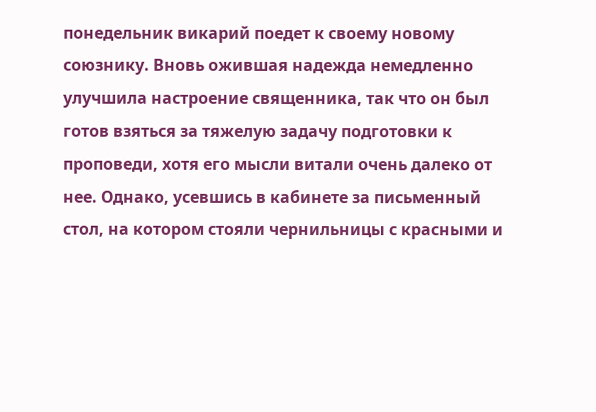понедельник викарий поедет к своему новому союзнику. Вновь ожившая надежда немедленно улучшила настроение священника, так что он был готов взяться за тяжелую задачу подготовки к проповеди, хотя его мысли витали очень далеко от нее. Однако, усевшись в кабинете за письменный стол, на котором стояли чернильницы с красными и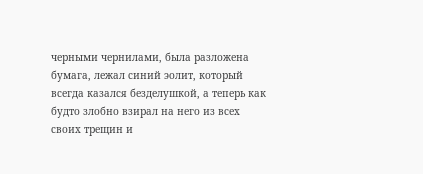черными чернилами, была разложена бумага, лежал синий эолит, который всегда казался безделушкой, а теперь как будто злобно взирал на него из всех своих трещин и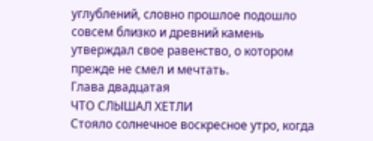углублений, словно прошлое подошло совсем близко и древний камень утверждал свое равенство, о котором прежде не смел и мечтать.
Глава двадцатая
ЧТО СЛЫШАЛ ХЕТЛИ
Стояло солнечное воскресное утро, когда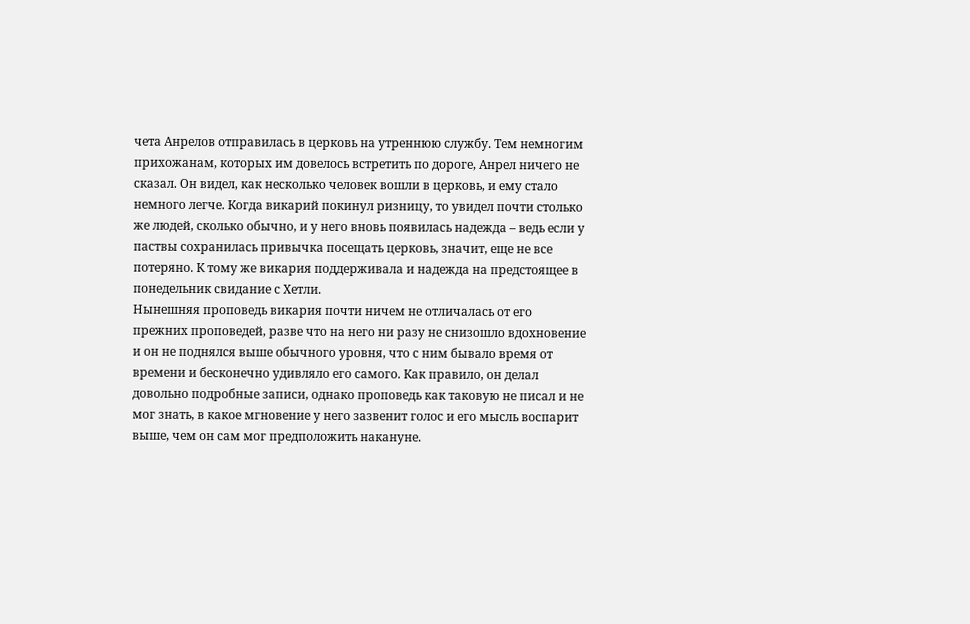чета Анрелов отправилась в церковь на утреннюю службу. Тем немногим прихожанам, которых им довелось встретить по дороге, Анрел ничего не сказал. Он видел, как несколько человек вошли в церковь, и ему стало немного легче. Когда викарий покинул ризницу, то увидел почти столько же людей, сколько обычно, и у него вновь появилась надежда – ведь если у паствы сохранилась привычка посещать церковь, значит, еще не все потеряно. К тому же викария поддерживала и надежда на предстоящее в понедельник свидание с Хетли.
Нынешняя проповедь викария почти ничем не отличалась от его прежних проповедей, разве что на него ни разу не снизошло вдохновение и он не поднялся выше обычного уровня, что с ним бывало время от времени и бесконечно удивляло его самого. Как правило, он делал довольно подробные записи, однако проповедь как таковую не писал и не мог знать, в какое мгновение у него зазвенит голос и его мысль воспарит выше, чем он сам мог предположить накануне.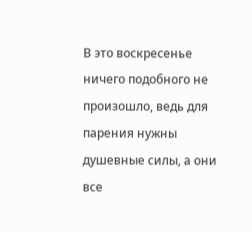В это воскресенье ничего подобного не произошло, ведь для парения нужны душевные силы, а они все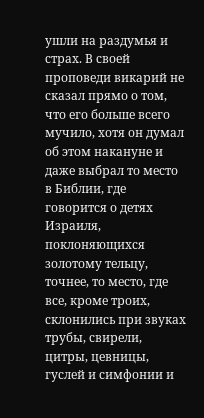ушли на раздумья и страх. В своей проповеди викарий не сказал прямо о том, что его больше всего мучило, хотя он думал об этом накануне и даже выбрал то место в Библии, где говорится о детях Израиля, поклоняющихся золотому тельцу, точнее, то место, где все, кроме троих, склонились при звуках трубы, свирели, цитры, цевницы, гуслей и симфонии и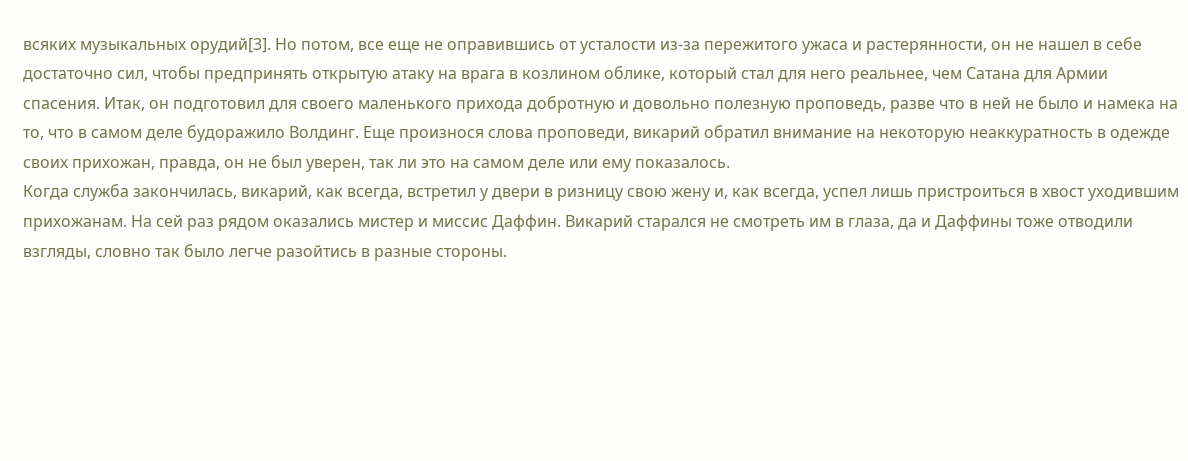всяких музыкальных орудий[3]. Но потом, все еще не оправившись от усталости из-за пережитого ужаса и растерянности, он не нашел в себе достаточно сил, чтобы предпринять открытую атаку на врага в козлином облике, который стал для него реальнее, чем Сатана для Армии спасения. Итак, он подготовил для своего маленького прихода добротную и довольно полезную проповедь, разве что в ней не было и намека на то, что в самом деле будоражило Волдинг. Еще произнося слова проповеди, викарий обратил внимание на некоторую неаккуратность в одежде своих прихожан, правда, он не был уверен, так ли это на самом деле или ему показалось.
Когда служба закончилась, викарий, как всегда, встретил у двери в ризницу свою жену и, как всегда, успел лишь пристроиться в хвост уходившим прихожанам. На сей раз рядом оказались мистер и миссис Даффин. Викарий старался не смотреть им в глаза, да и Даффины тоже отводили взгляды, словно так было легче разойтись в разные стороны.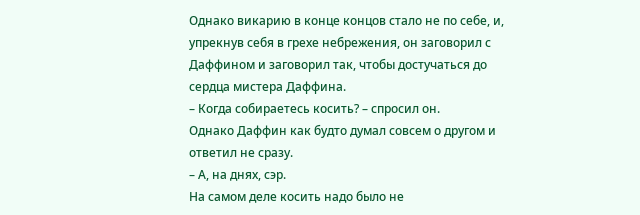Однако викарию в конце концов стало не по себе, и, упрекнув себя в грехе небрежения, он заговорил с Даффином и заговорил так, чтобы достучаться до сердца мистера Даффина.
– Когда собираетесь косить? – спросил он.
Однако Даффин как будто думал совсем о другом и ответил не сразу.
– А, на днях, сэр.
На самом деле косить надо было не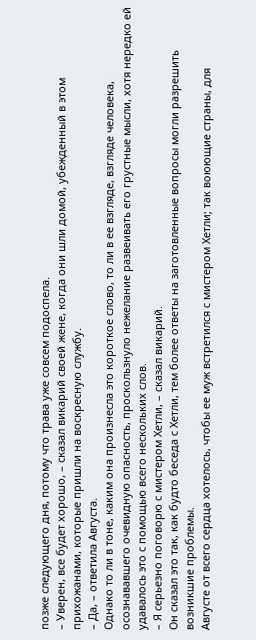позже следующего дня, потому что трава уже совсем подоспела.
– Уверен, все будет хорошо, – сказал викарий своей жене, когда они шли домой, убежденный в этом прихожанами, которые пришли на воскресную службу.
– Да, – ответила Августа.
Однако то ли в тоне, каким она произнесла это короткое слово, то ли в ее взгляде, взгляде человека, осознававшего очевидную опасность, проскользнуло нежелание развеивать его грустные мысли, хотя нередко ей удавалось это с помощью всего нескольких слов.
– Я серьезно поговорю с мистером Хетли, – сказал викарий.
Он сказал это так, как будто беседа с Хетли, тем более ответы на заготовленные вопросы могли разрешить возникшие проблемы.
Августе от всего сердца хотелось, чтобы ее муж встретился с мистером Хетли; так воюющие страны, для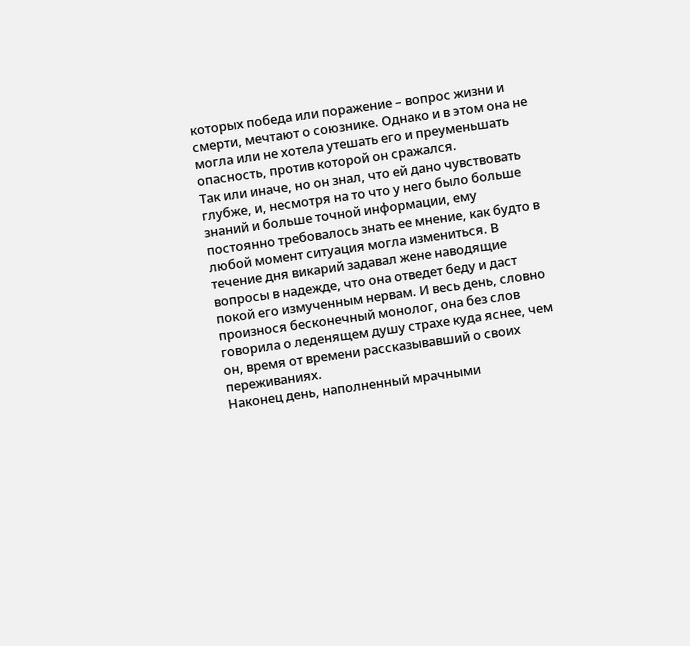которых победа или поражение – вопрос жизни и смерти, мечтают о союзнике. Однако и в этом она не могла или не хотела утешать его и преуменьшать опасность, против которой он сражался.
Так или иначе, но он знал, что ей дано чувствовать глубже, и, несмотря на то что у него было больше знаний и больше точной информации, ему постоянно требовалось знать ее мнение, как будто в любой момент ситуация могла измениться. В течение дня викарий задавал жене наводящие вопросы в надежде, что она отведет беду и даст покой его измученным нервам. И весь день, словно произнося бесконечный монолог, она без слов говорила о леденящем душу страхе куда яснее, чем он, время от времени рассказывавший о своих переживаниях.
Наконец день, наполненный мрачными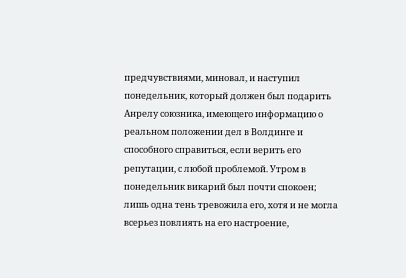предчувствиями, миновал, и наступил понедельник, который должен был подарить Анрелу союзника, имеющего информацию о реальном положении дел в Волдинге и способного справиться, если верить его репутации, с любой проблемой. Утром в понедельник викарий был почти спокоен; лишь одна тень тревожила его, хотя и не могла всерьез повлиять на его настроение,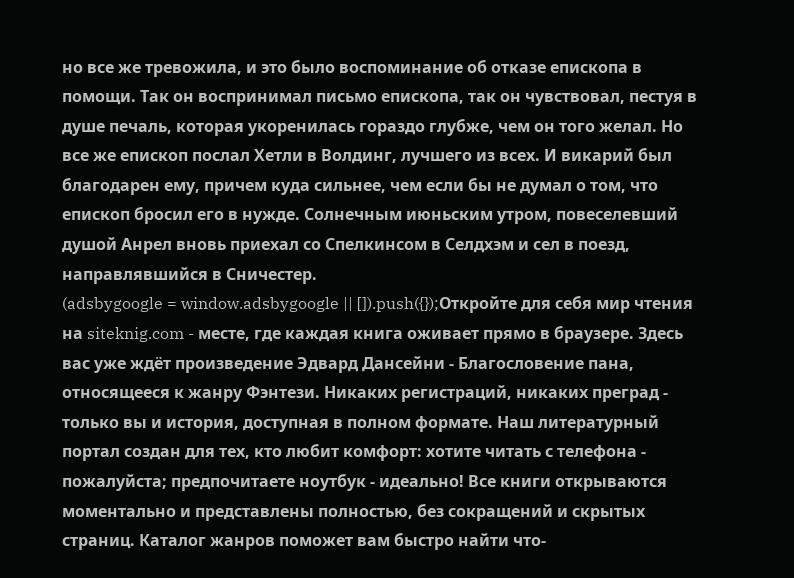но все же тревожила, и это было воспоминание об отказе епископа в помощи. Так он воспринимал письмо епископа, так он чувствовал, пестуя в душе печаль, которая укоренилась гораздо глубже, чем он того желал. Но все же епископ послал Хетли в Волдинг, лучшего из всех. И викарий был благодарен ему, причем куда сильнее, чем если бы не думал о том, что епископ бросил его в нужде. Солнечным июньским утром, повеселевший душой Анрел вновь приехал со Спелкинсом в Селдхэм и сел в поезд, направлявшийся в Сничестер.
(adsbygoogle = window.adsbygoogle || []).push({});Откройте для себя мир чтения на siteknig.com - месте, где каждая книга оживает прямо в браузере. Здесь вас уже ждёт произведение Эдвард Дансейни - Благословение пана, относящееся к жанру Фэнтези. Никаких регистраций, никаких преград - только вы и история, доступная в полном формате. Наш литературный портал создан для тех, кто любит комфорт: хотите читать с телефона - пожалуйста; предпочитаете ноутбук - идеально! Все книги открываются моментально и представлены полностью, без сокращений и скрытых страниц. Каталог жанров поможет вам быстро найти что-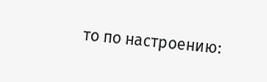то по настроению: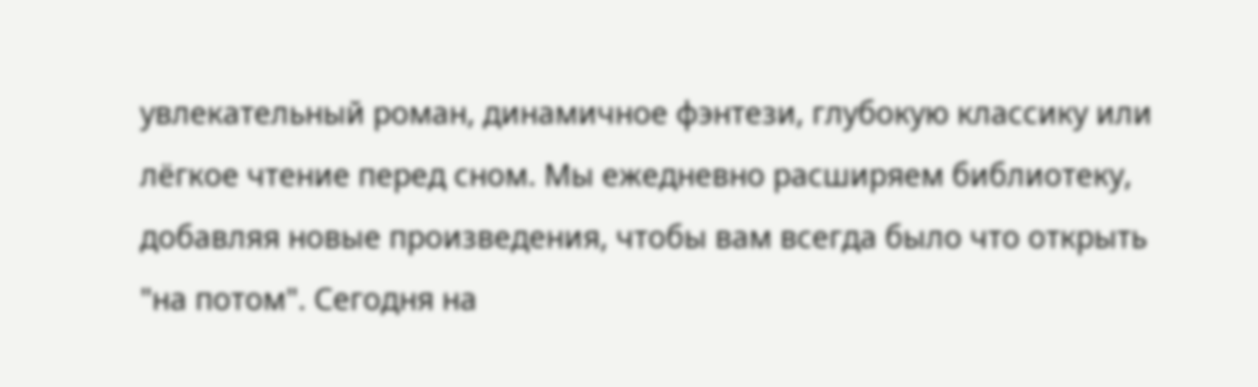увлекательный роман, динамичное фэнтези, глубокую классику или лёгкое чтение перед сном. Мы ежедневно расширяем библиотеку, добавляя новые произведения, чтобы вам всегда было что открыть "на потом". Сегодня на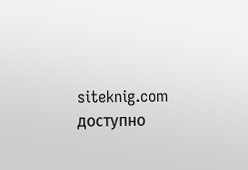siteknig.com доступно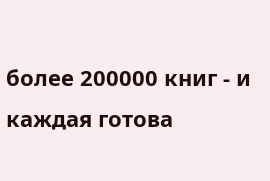более 200000 книг - и каждая готова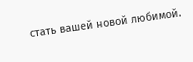стать вашей новой любимой.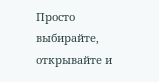Просто выбирайте, открывайте и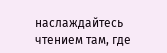наслаждайтесь чтением там, где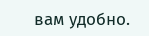вам удобно.